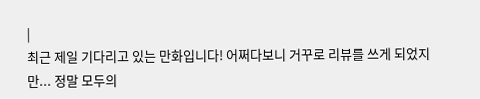|
최근 제일 기다리고 있는 만화입니다! 어쩌다보니 거꾸로 리뷰를 쓰게 되었지만... 정말 모두의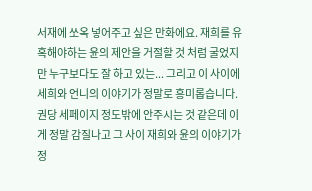서재에 쏘옥 넣어주고 싶은 만화에요. 재희를 유혹해야하는 윤의 제안을 거절할 것 처럼 굴었지만 누구보다도 잘 하고 있는... 그리고 이 사이에 세희와 언니의 이야기가 정말로 흥미롭습니다. 권당 세페이지 정도밖에 안주시는 것 같은데 이게 정말 감질나고 그 사이 재희와 윤의 이야기가 정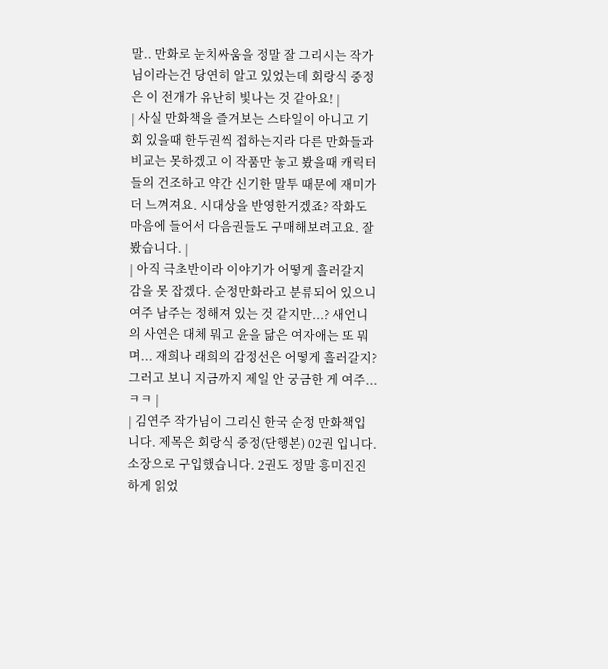말.. 만화로 눈치싸움을 정말 잘 그리시는 작가님이라는건 당연히 알고 있었는데 회랑식 중정은 이 전개가 유난히 빛나는 것 같아요! |
| 사실 만화책을 즐겨보는 스타일이 아니고 기회 있을때 한두권씩 접하는지라 다른 만화들과 비교는 못하겠고 이 작품만 놓고 봤을때 캐릭터들의 건조하고 약간 신기한 말투 때문에 재미가 더 느껴져요. 시대상을 반영한거겠죠? 작화도 마음에 들어서 다음권들도 구매해보려고요. 잘 봤습니다. |
| 아직 극초반이라 이야기가 어떻게 흘러갈지 감을 못 잡겠다. 순정만화라고 분류되어 있으니 여주 남주는 정해져 있는 것 같지만...? 새언니의 사연은 대체 뭐고 윤을 닮은 여자애는 또 뭐며... 재희나 래희의 감정선은 어떻게 흘러갈지? 그러고 보니 지금까지 제일 안 궁금한 게 여주...ㅋㅋ |
| 김연주 작가님이 그리신 한국 순정 만화책입니다. 제목은 회랑식 중정(단행본) 02권 입니다. 소장으로 구입했습니다. 2권도 정말 흥미진진하게 읽었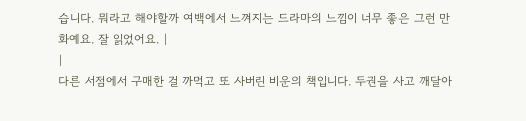습니다. 뭐라고 해야할까 여백에서 느껴지는 드라마의 느낌이 너무 좋은 그런 만화예요. 잘 읽었어요. |
|
다른 서점에서 구매한 걸 까먹고 또 사버린 비운의 책입니다. 두권을 사고 깨달아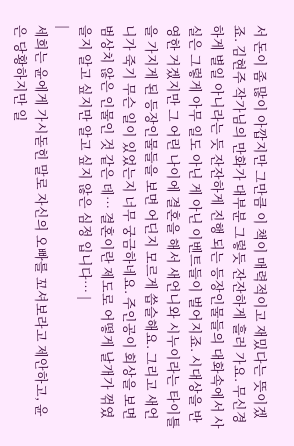서 돈이 좀 많이 아깝지만 그만큼 이 책이 매력적이고 재밌다는 뜻이겠죠. 김현주 작가님의 만화가 대부분 그렇듯 잔잔하게 흘러 가요. 무신경하게 별일 아니라는 듯 잔잔하게 진행 되는 등장인물들의 대화속에서 사실은 그렇게 아무 일도 아닌 게 아닌 이벤트들이 벌어지죠. 시대상을 반영한 거겠지만 그 어린 나이에 결혼을 해서 새언니와 시누이라는 타이틀을 가지게 된 등장인물들을 보면 어딘지 모르게 씁슬해요. 그리고 새언니가 죽기 무슨 일이 있었는지 너무 궁금하네요. 주인공이 회상을 보면 범상치 않은 인물인 것 같은 데… 결혼이란 제도로 어떻게 날개가 꺾였을지 알고 싶지만 알고 싶지 않은 심정 입니다… |
|
세희는 윤에게 가시돋힌 말로 자신의 오빠를 꼬셔보라고 제안하고, 윤은 당황하지만 일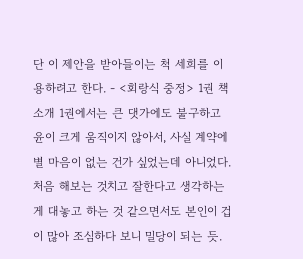단 이 제안을 받아들이는 척 세희를 이용하려고 한다. - <회랑식 중정> 1권 책 소개 1권에서는 큰 댓가에도 불구하고 윤이 크게 움직이지 않아서, 사실 계약에 별 마음이 없는 건가 싶었는데 아니었다. 처음 해보는 것치고 잘한다고 생각하는 게 대놓고 하는 것 같으면서도 본인이 겁이 많아 조심하다 보니 밀당이 되는 듯.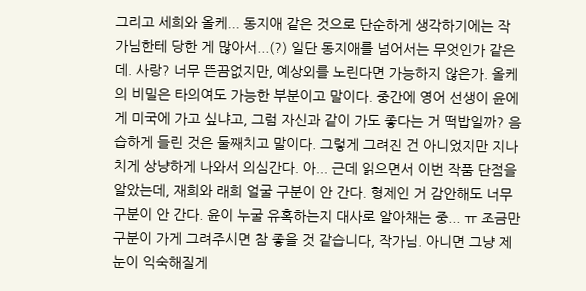그리고 세희와 올케... 동지애 같은 것으로 단순하게 생각하기에는 작가님한테 당한 게 많아서...(?) 일단 동지애를 넘어서는 무엇인가 같은데. 사랑? 너무 뜬끔없지만, 예상외를 노린다면 가능하지 않은가. 올케의 비밀은 타의여도 가능한 부분이고 말이다. 중간에 영어 선생이 윤에게 미국에 가고 싶냐고, 그럼 자신과 같이 가도 좋다는 거 떡밥일까? 음습하게 들린 것은 둘째치고 말이다. 그렇게 그려진 건 아니었지만 지나치게 상냥하게 나와서 의심간다. 아... 근데 읽으면서 이번 작품 단점을 알았는데, 재희와 래희 얼굴 구분이 안 간다. 형제인 거 감안해도 너무 구분이 안 간다. 윤이 누굴 유혹하는지 대사로 알아채는 중... ㅠ 조금만 구분이 가게 그려주시면 참 좋을 것 같습니다, 작가님. 아니면 그냥 제 눈이 익숙해질게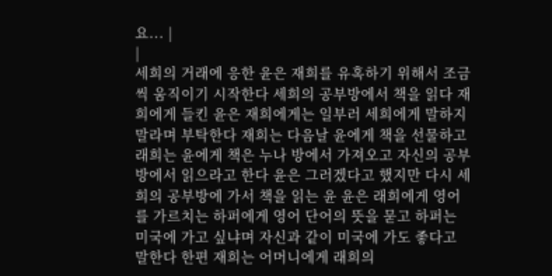요... |
|
세희의 거래에 응한 윤은 재희를 유혹하기 위해서 조금씩 움직이기 시작한다 세희의 공부방에서 책을 읽다 재희에게 들킨 윤은 재희에게는 일부러 세희에게 말하지 말라며 부탁한다 재희는 다음날 윤에게 책을 선물하고 래희는 윤에게 책은 누나 방에서 가져오고 자신의 공부방에서 읽으라고 한다 윤은 그러겠다고 했지만 다시 세희의 공부방에 가서 책을 읽는 윤 윤은 래희에게 영어를 가르치는 하퍼에게 영어 단어의 뜻을 묻고 하퍼는 미국에 가고 싶냐며 자신과 같이 미국에 가도 좋다고 말한다 한편 재희는 어머니에게 래희의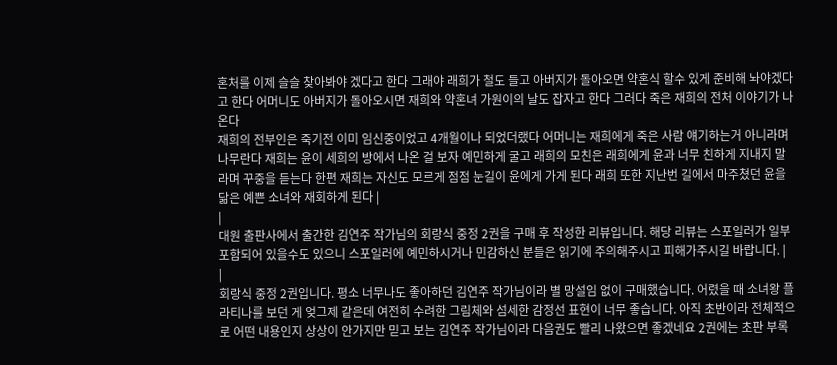혼처를 이제 슬슬 찾아봐야 겠다고 한다 그래야 래희가 철도 들고 아버지가 돌아오면 약혼식 할수 있게 준비해 놔야겠다고 한다 어머니도 아버지가 돌아오시면 재희와 약혼녀 가원이의 날도 잡자고 한다 그러다 죽은 재희의 전처 이야기가 나온다
재희의 전부인은 죽기전 이미 임신중이었고 4개월이나 되었더랬다 어머니는 재희에게 죽은 사람 얘기하는거 아니라며 나무란다 재희는 윤이 세희의 방에서 나온 걸 보자 예민하게 굴고 래희의 모친은 래희에게 윤과 너무 친하게 지내지 말라며 꾸중을 듣는다 한편 재희는 자신도 모르게 점점 눈길이 윤에게 가게 된다 래희 또한 지난번 길에서 마주쳤던 윤을 닮은 예쁜 소녀와 재회하게 된다 |
|
대원 출판사에서 출간한 김연주 작가님의 회랑식 중정 2권을 구매 후 작성한 리뷰입니다. 해당 리뷰는 스포일러가 일부 포함되어 있을수도 있으니 스포일러에 예민하시거나 민감하신 분들은 읽기에 주의해주시고 피해가주시길 바랍니다. |
|
회랑식 중정 2권입니다. 평소 너무나도 좋아하던 김연주 작가님이라 별 망설임 없이 구매했습니다. 어렸을 때 소녀왕 플라티나를 보던 게 엊그제 같은데 여전히 수려한 그림체와 섬세한 감정선 표현이 너무 좋습니다. 아직 초반이라 전체적으로 어떤 내용인지 상상이 안가지만 믿고 보는 김연주 작가님이라 다음권도 빨리 나왔으면 좋겠네요 2권에는 초판 부록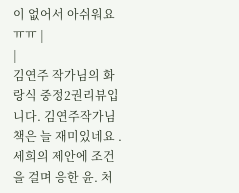이 없어서 아쉬워요 ㅠㅠ |
|
김연주 작가님의 화랑식 중정2권리뷰입니다. 김연주작가님 책은 늘 재미있네요 . 세희의 제안에 조건을 걸며 응한 윤. 처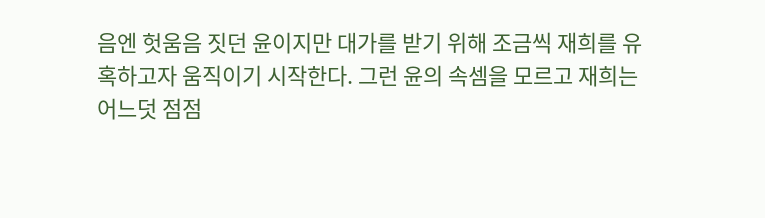음엔 헛움음 짓던 윤이지만 대가를 받기 위해 조금씩 재희를 유혹하고자 움직이기 시작한다. 그런 윤의 속셈을 모르고 재희는 어느덧 점점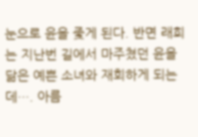눈으로 윤을 좇게 된다. 반면 래희는 지난번 길에서 마주쳤던 윤을 닮은 예쁜 소녀와 재회하게 되는데…. 아름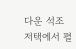다운 석조 저택에서 펼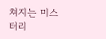쳐지는 미스터리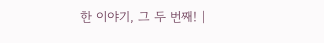한 이야기, 그 두 번째! |